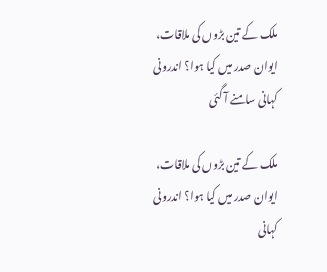ملک کے تین بڑوں کی ملاقات، ایوان صدر میں کیا ہوا؟ اندرونی کہانی سامنے آ گئی

ملک کے تین بڑوں کی ملاقات، ایوان صدر میں کیا ہوا؟ اندرونی کہانی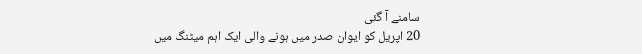سامنے آ گئی
20 اپریل کو ایوان صدر میں ہونے والی ایک اہم میٹنگ میں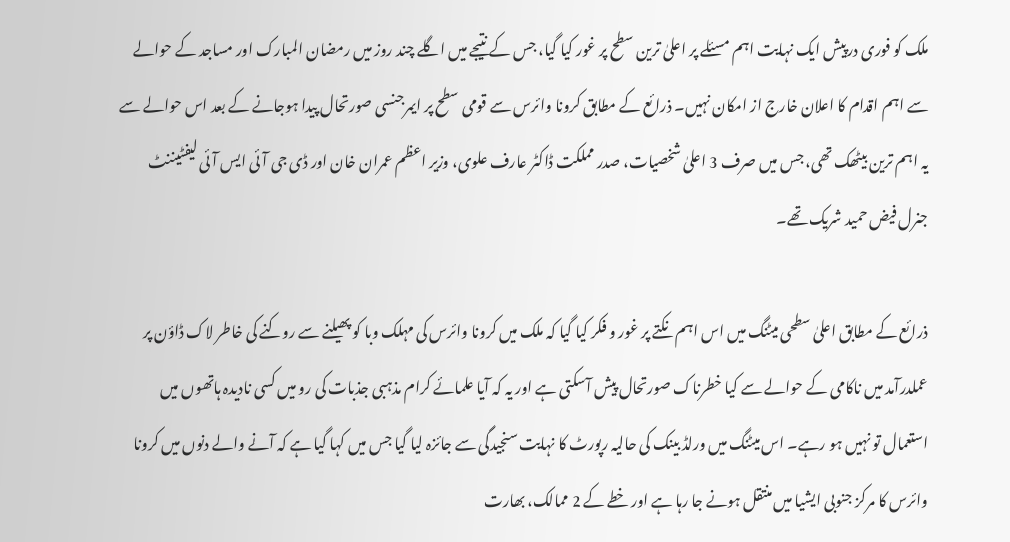ملک کو فوری درپیش ایک نہایت اہم مسئلے پر اعلیٰ ترین سطح پر غور کیا گیا، جس کے نتیجے میں اگلے چند روز میں رمضان المبارک اور مساجد کے حوالے سے اہم اقدام کا اعلان خارج از امکان نہیں۔ ذرائع کے مطابق کرونا وائرس سے قومی سطح پر ایمرجنسی صورتحال پیدا ہوجانے کے بعد اس حوالے سے یہ اہم ترین بیٹھک تھی، جس میں صرف 3 اعلیٰ شخصیات، صدر مملکت ڈاکٹر عارف علوی، وزیر اعظم عمران خان اور ڈی جی آئی ایس آئی لیفٹیننٹ جنرل فیض حمید شریک تھے۔

ذرائع کے مطابق اعلیٰ سطحی میٹنگ میں اس اہم نکتے پر غور و فکر کیا گیا کہ ملک میں کرونا وائرس کی مہلک وبا کو پھیلنے سے روکنے کی خاطر لاک ڈاؤن پر عملدرآمد میں ناکامی کے حوالے سے کیا خطرناک صورتحال پیش آسکتی ہے اور یہ کہ آیا علمائے کرام مذہبی جذبات کی رو میں کسی نادیدہ ہاتھوں میں استعمال تو نہیں ہو رہے۔ اس میٹنگ میں ورلڈ بینک کی حالیہ رپورٹ کا نہایت سنجیدگی سے جائزہ لیا گیا جس میں کہا گیا ہے کہ آنے والے دنوں میں کرونا وائرس کا مرکز جنوبی ایشیا میں منتقل ہونے جا رہا ہے اور خطے کے 2 ممالک، بھارت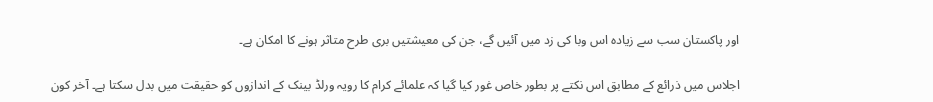اور پاکستان سب سے زیادہ اس وبا کی زد میں آئیں گے، جن کی معیشتیں بری طرح متاثر ہونے کا امکان ہے۔

اجلاس میں ذرائع کے مطابق اس نکتے پر بطور خاص غور کیا گیا کہ علمائے کرام کا رویہ ورلڈ بینک کے اندازوں کو حقیقت میں بدل سکتا ہے۔ آخر کون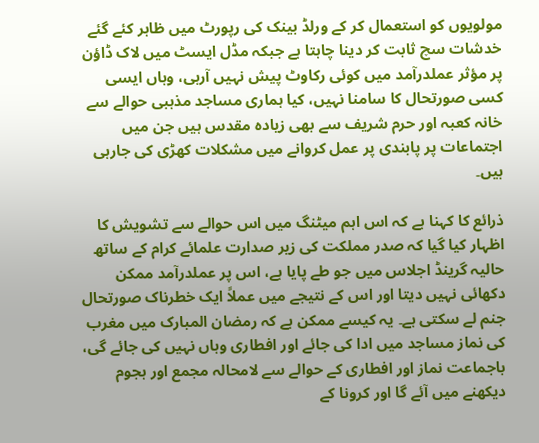مولویوں کو استعمال کر کے ورلڈ بینک کی رپورٹ میں ظاہر کئے گئے خدشات سچ ثابت کر دینا چاہتا ہے جبکہ مڈل ایسٹ میں لاک ڈاؤن پر مؤثر عملدرآمد میں کوئی رکاوٹ پیش نہیں آرہی، وہاں ایسی کسی صورتحال کا سامنا نہیں، کیا ہماری مساجد مذہبی حوالے سے خانہ کعبہ اور حرم شریف سے بھی زیادہ مقدس ہیں جن میں اجتماعات پر پابندی پر عمل کروانے میں مشکلات کھڑی کی جارہی ہیں۔

ذرائع کا کہنا ہے کہ اس اہم میٹنگ میں اس حوالے سے تشویش کا اظہار کیا گیا کہ صدر مملکت کی زیر صدارت علمائے کرام کے ساتھ حالیہ گرینڈ اجلاس میں جو طے پایا ہے، اس پر عملدرآمد ممکن دکھائی نہیں دیتا اور اس کے نتیجے میں عملاً ایک خطرناک صورتحال جنم لے سکتی ہے۔ یہ کیسے ممکن ہے کہ رمضان المبارک میں مغرب کی نماز مساجد میں ادا کی جائے اور افطاری وہاں نہیں کی جائے گی، باجماعت نماز اور افطاری کے حوالے سے لامحالہ مجمع اور ہجوم دیکھنے میں آئے گا اور کرونا کے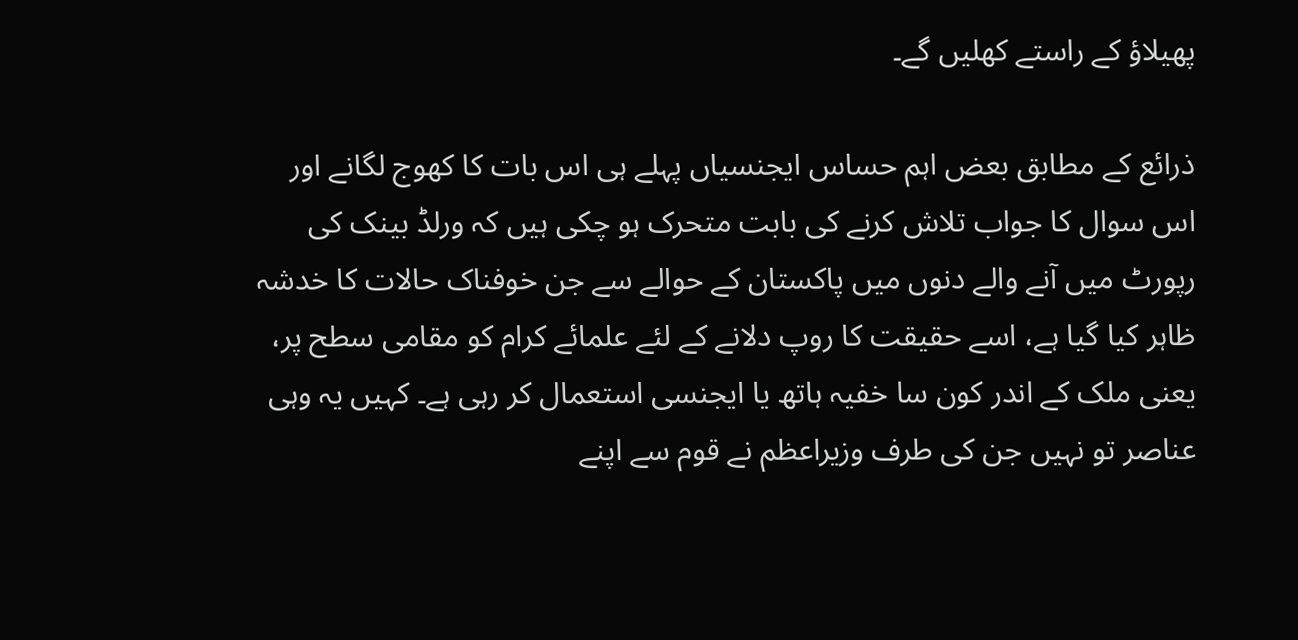پھیلاؤ کے راستے کھلیں گے۔

ذرائع کے مطابق بعض اہم حساس ایجنسیاں پہلے ہی اس بات کا کھوج لگانے اور اس سوال کا جواب تلاش کرنے کی بابت متحرک ہو چکی ہیں کہ ورلڈ بینک کی رپورٹ میں آنے والے دنوں میں پاکستان کے حوالے سے جن خوفناک حالات کا خدشہ ظاہر کیا گیا ہے، اسے حقیقت کا روپ دلانے کے لئے علمائے کرام کو مقامی سطح پر، یعنی ملک کے اندر کون سا خفیہ ہاتھ یا ایجنسی استعمال کر رہی ہے۔ کہیں یہ وہی عناصر تو نہیں جن کی طرف وزیراعظم نے قوم سے اپنے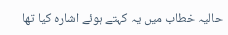حالیہ خطاب میں یہ کہتے ہوئے اشارہ کیا تھا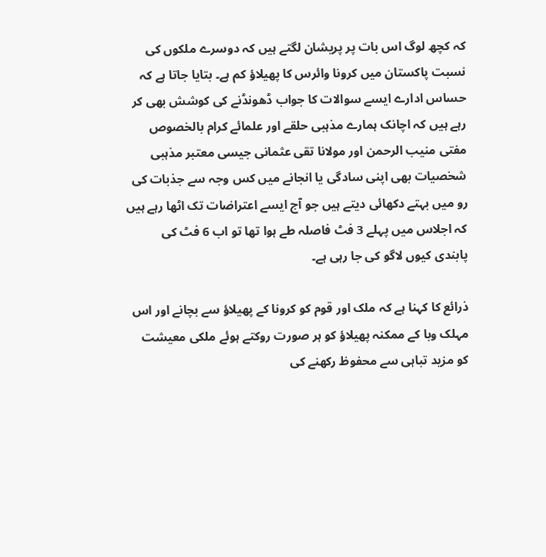کہ کچھ لوگ اس بات پر پریشان لگتے ہیں کہ دوسرے ملکوں کی نسبت پاکستان میں کرونا وائرس کا پھیلاؤ کم ہے۔ بتایا جاتا ہے کہ حساس ادارے ایسے سوالات کا جواب ڈھونڈنے کی کوشش بھی کر رہے ہیں کہ اچانک ہمارے مذہبی حلقے اور علمائے کرام بالخصوص مفتی منیب الرحمن اور مولانا تقی عثمانی جیسی معتبر مذہبی شخصیات بھی اپنی سادگی یا انجانے میں کس وجہ سے جذبات کی رو میں بہتے دکھائی دیتے ہیں جو آج ایسے اعتراضات تک اٹھا رہے ہیں کہ اجلاس میں پہلے 3 فٹ فاصلہ طے ہوا تھا تو اب 6 فٹ کی پابندی کیوں لاگو کی جا رہی ہے۔

ذرائع کا کہنا ہے کہ ملک اور قوم کو کرونا کے پھیلاؤ سے بچانے اور اس مہلک وبا کے ممکنہ پھیلاؤ کو ہر صورت روکتے ہوئے ملکی معیشت کو مزید تباہی سے محفوظ رکھنے کی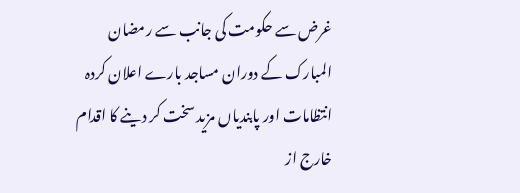غرض سے حکومت کی جانب سے رمضان المبارک کے دوران مساجد بارے اعلان کردہ انتظامات اور پابندیاں مزید سخت کر دینے کا اقدام خارج از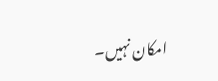امکان نہیں۔